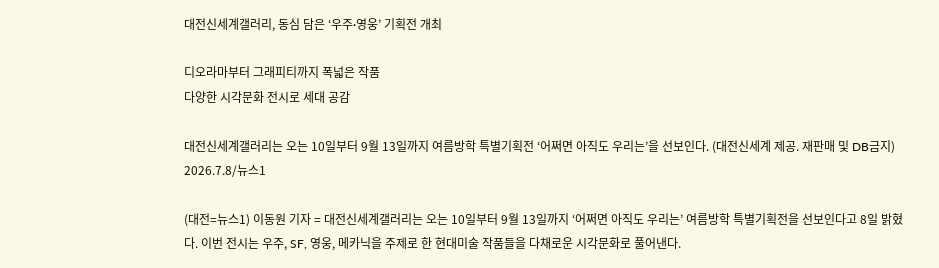대전신세계갤러리, 동심 담은 ‘우주∙영웅’ 기획전 개최

디오라마부터 그래피티까지 폭넓은 작품
다양한 시각문화 전시로 세대 공감

대전신세계갤러리는 오는 10일부터 9월 13일까지 여름방학 특별기획전 ‘어쩌면 아직도 우리는’을 선보인다. (대전신세계 제공. 재판매 및 DB금지) 2026.7.8/뉴스1

(대전=뉴스1) 이동원 기자 = 대전신세계갤러리는 오는 10일부터 9월 13일까지 ‘어쩌면 아직도 우리는’ 여름방학 특별기획전을 선보인다고 8일 밝혔다. 이번 전시는 우주, SF, 영웅, 메카닉을 주제로 한 현대미술 작품들을 다채로운 시각문화로 풀어낸다.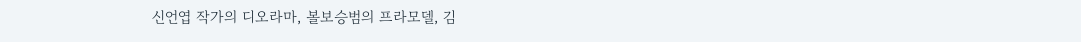신언엽 작가의 디오라마, 볼보승범의 프라모델, 김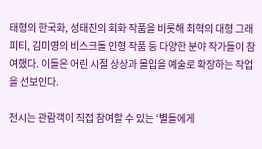태형의 한국화, 성태진의 회화 작품을 비롯해 최혁의 대형 그래피티, 김미영의 비스크돌 인형 작품 등 다양한 분야 작가들이 참여했다. 이들은 어린 시절 상상과 몰입을 예술로 확장하는 작업을 선보인다.

전시는 관람객이 직접 참여할 수 있는 ‘별들에게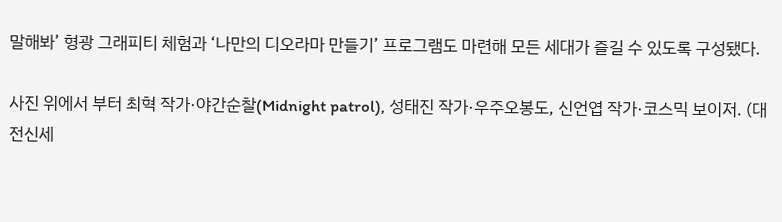말해봐’ 형광 그래피티 체험과 ‘나만의 디오라마 만들기’ 프로그램도 마련해 모든 세대가 즐길 수 있도록 구성됐다.

사진 위에서 부터 최혁 작가·야간순찰(Midnight patrol), 성태진 작가·우주오봉도, 신언엽 작가·코스믹 보이저. (대전신세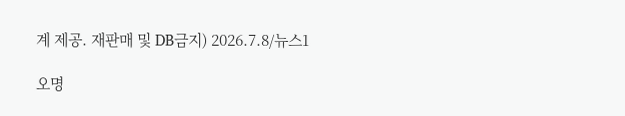계 제공. 재판매 및 DB금지) 2026.7.8/뉴스1

오명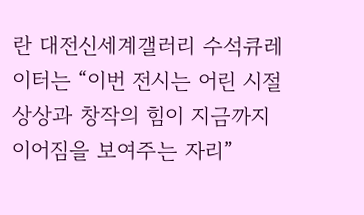란 대전신세계갤러리 수석큐레이터는 “이번 전시는 어린 시절 상상과 창작의 힘이 지금까지 이어짐을 보여주는 자리”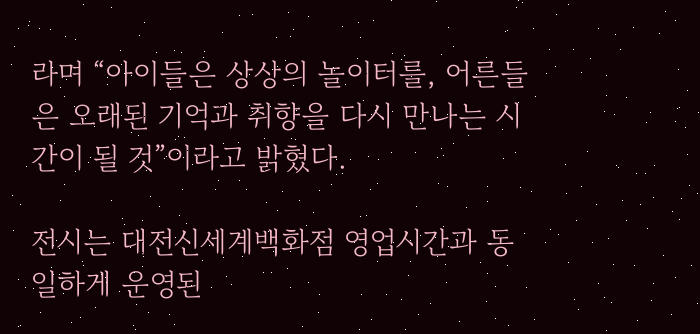라며 “아이들은 상상의 놀이터를, 어른들은 오래된 기억과 취향을 다시 만나는 시간이 될 것”이라고 밝혔다.

전시는 대전신세계백화점 영업시간과 동일하게 운영된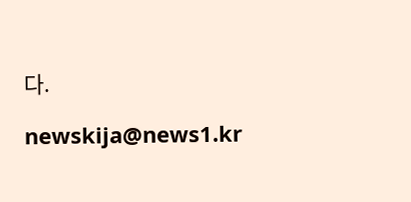다.

newskija@news1.kr